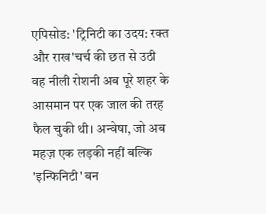एपिसोड: 'ट्रिनिटी का उदय: रक्त और राख'चर्च की छत से उठी वह नीली रोशनी अब पूरे शहर के आसमान पर एक जाल की तरह फैल चुकी थी। अन्वेषा, जो अब महज़ एक लड़की नहीं बल्कि 'इन्फिनिटी' बन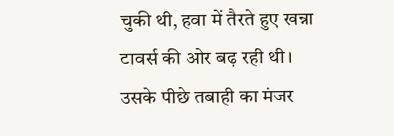चुकी थी, हवा में तैरते हुए खन्ना टावर्स की ओर बढ़ रही थी। उसके पीछे तबाही का मंजर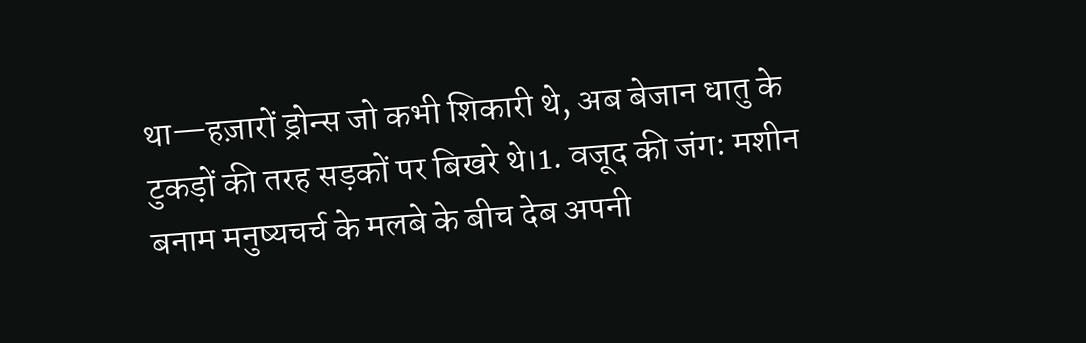था—हज़ारों ड्रोन्स जो कभी शिकारी थे, अब बेजान धातु के टुकड़ों की तरह सड़कों पर बिखरे थे।1. वजूद की जंग: मशीन बनाम मनुष्यचर्च के मलबे के बीच देब अपनी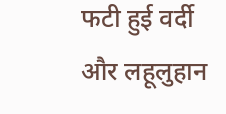फटी हुई वर्दी और लहूलुहान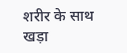शरीर के साथ खड़ा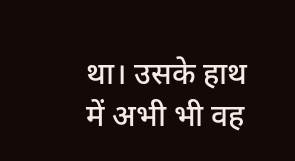था। उसके हाथ में अभी भी वह